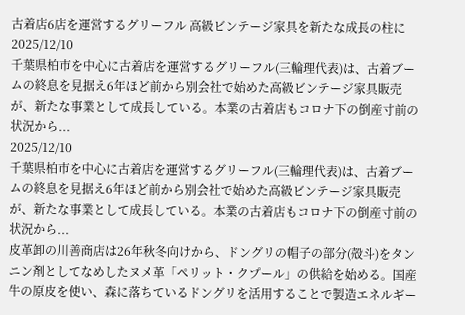古着店6店を運営するグリーフル 高級ビンテージ家具を新たな成長の柱に
2025/12/10
千葉県柏市を中心に古着店を運営するグリーフル(三輪理代表)は、古着ブームの終息を見据え6年ほど前から別会社で始めた高級ビンテージ家具販売が、新たな事業として成長している。本業の古着店もコロナ下の倒産寸前の状況から...
2025/12/10
千葉県柏市を中心に古着店を運営するグリーフル(三輪理代表)は、古着ブームの終息を見据え6年ほど前から別会社で始めた高級ビンテージ家具販売が、新たな事業として成長している。本業の古着店もコロナ下の倒産寸前の状況から...
皮革卸の川善商店は26年秋冬向けから、ドングリの帽子の部分(殻斗)をタンニン剤としてなめしたヌメ革「ペリット・クプール」の供給を始める。国産牛の原皮を使い、森に落ちているドングリを活用することで製造エネルギー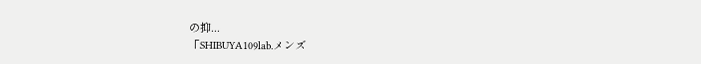の抑...
「SHIBUYA109lab.メンズ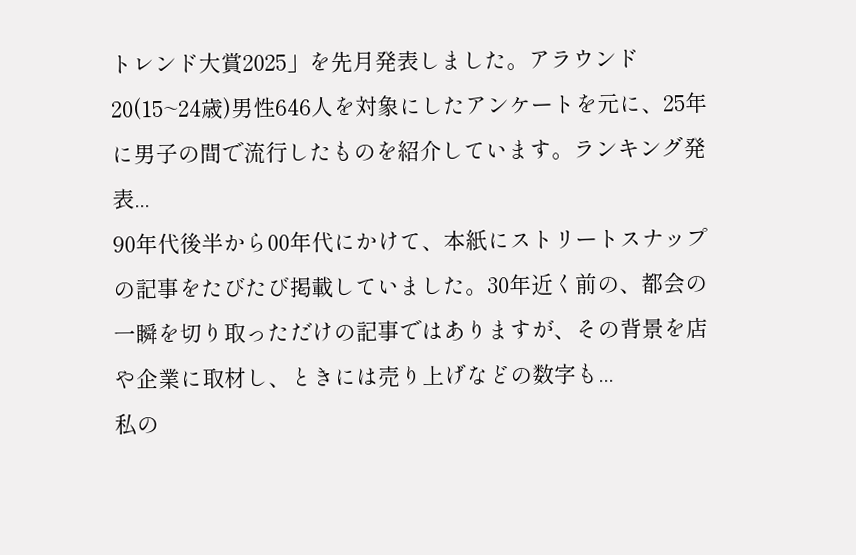トレンド大賞2025」を先月発表しました。アラウンド20(15~24歳)男性646人を対象にしたアンケートを元に、25年に男子の間で流行したものを紹介しています。ランキング発表...
90年代後半から00年代にかけて、本紙にストリートスナップの記事をたびたび掲載していました。30年近く前の、都会の一瞬を切り取っただけの記事ではありますが、その背景を店や企業に取材し、ときには売り上げなどの数字も...
私の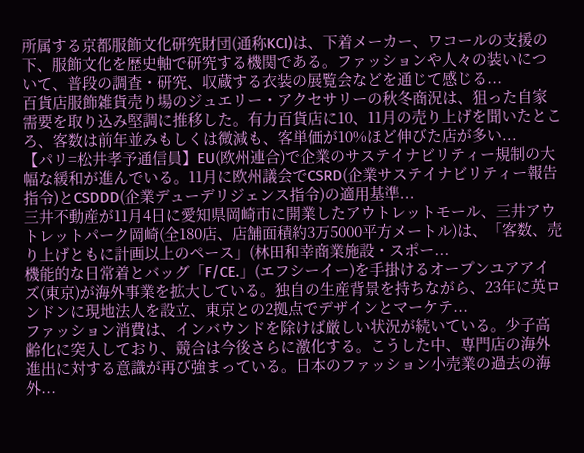所属する京都服飾文化研究財団(通称KCI)は、下着メーカー、ワコールの支援の下、服飾文化を歴史軸で研究する機関である。ファッションや人々の装いについて、普段の調査・研究、収蔵する衣装の展覧会などを通じて感じる...
百貨店服飾雑貨売り場のジュエリー・アクセサリーの秋冬商況は、狙った自家需要を取り込み堅調に推移した。有力百貨店に10、11月の売り上げを聞いたところ、客数は前年並みもしくは微減も、客単価が10%ほど伸びた店が多い...
【パリ=松井孝予通信員】EU(欧州連合)で企業のサステイナビリティー規制の大幅な緩和が進んでいる。11月に欧州議会でCSRD(企業サステイナビリティー報告指令)とCSDDD(企業デューデリジェンス指令)の適用基準...
三井不動産が11月4日に愛知県岡崎市に開業したアウトレットモール、三井アウトレットパーク岡崎(全180店、店舗面積約3万5000平方メートル)は、「客数、売り上げともに計画以上のペース」(林田和幸商業施設・スポー...
機能的な日常着とバッグ「F/CE.」(エフシーイー)を手掛けるオープンユアアイズ(東京)が海外事業を拡大している。独自の生産背景を持ちながら、23年に英ロンドンに現地法人を設立、東京との2拠点でデザインとマーケテ...
ファッション消費は、インバウンドを除けば厳しい状況が続いている。少子高齢化に突入しており、競合は今後さらに激化する。こうした中、専門店の海外進出に対する意識が再び強まっている。日本のファッション小売業の過去の海外...